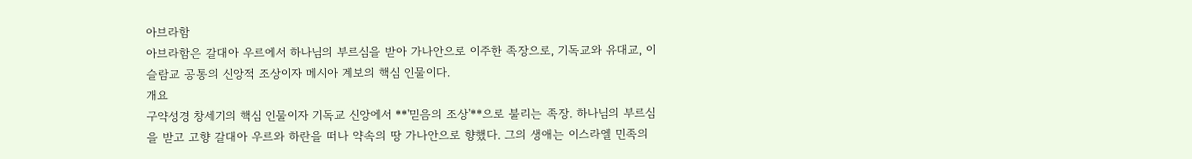아브라함
아브라함은 갈대아 우르에서 하나님의 부르심을 받아 가나안으로 이주한 족장으로, 기독교와 유대교, 이슬람교 공통의 신앙적 조상이자 메시아 계보의 핵심 인물이다.
개요
구약성경 창세기의 핵심 인물이자 기독교 신앙에서 **'믿음의 조상'**으로 불리는 족장. 하나님의 부르심을 받고 고향 갈대아 우르와 하란을 떠나 약속의 땅 가나안으로 향했다. 그의 생애는 이스라엘 민족의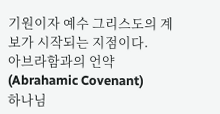기원이자 예수 그리스도의 계보가 시작되는 지점이다.
아브라함과의 언약 (Abrahamic Covenant)
하나님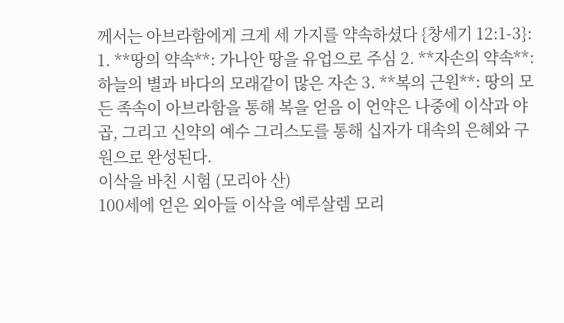께서는 아브라함에게 크게 세 가지를 약속하셨다 {창세기 12:1-3}: 1. **땅의 약속**: 가나안 땅을 유업으로 주심 2. **자손의 약속**: 하늘의 별과 바다의 모래같이 많은 자손 3. **복의 근원**: 땅의 모든 족속이 아브라함을 통해 복을 얻음 이 언약은 나중에 이삭과 야곱, 그리고 신약의 예수 그리스도를 통해 십자가 대속의 은혜와 구원으로 완성된다.
이삭을 바친 시험 (모리아 산)
100세에 얻은 외아들 이삭을 예루살렘 모리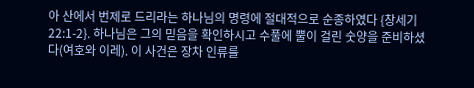아 산에서 번제로 드리라는 하나님의 명령에 절대적으로 순종하였다 {창세기 22:1-2}. 하나님은 그의 믿음을 확인하시고 수풀에 뿔이 걸린 숫양을 준비하셨다(여호와 이레). 이 사건은 장차 인류를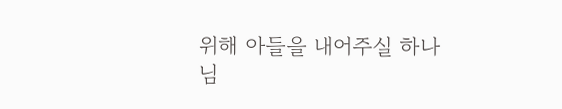위해 아들을 내어주실 하나님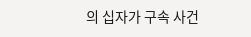의 십자가 구속 사건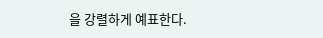을 강렬하게 예표한다.